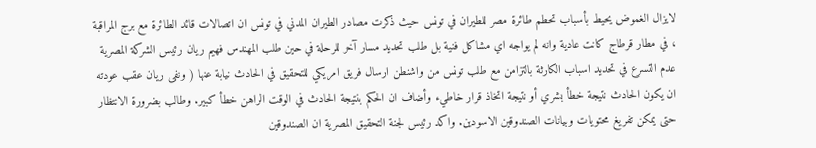لايزال الغموض يحيط بأسباب تحطم طائرة مصر للطيران في تونس حيث ذكرت مصادر الطيران المدني في تونس ان اتصالات قائد الطائرة مع برج المراقبة ، في مطار قرطاج كانت عادية وانه لم يواجه اي مشاكل فنية بل طلب تحديد مسار آخر للرحلة في حين طلب المهندس فهيم ريان رئيس الشركة المصرية عدم التسرع في تحديد اسباب الكارثة بالتزامن مع طلب تونس من واشنطن ارسال فريق امريكي للتحقيق في الحادث نيابة عنها ( ونفى ريان عقب عودته ان يكون الحادث نتيجة خطأ بشري أو نتيجة اتخاذ قرار خاطيء وأضاف ان الحكم بنتيجة الحادث في الوقت الراهن خطأ كبير. وطالب بضرورة الانتظار حتى يمكن تفريغ محتويات وبيانات الصندوقين الاسودين. واكد رئيس لجنة التحقيق المصرية ان الصندوقين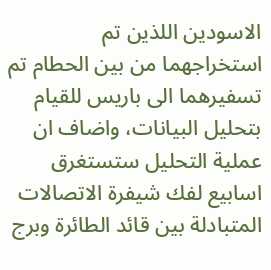الاسودين اللذين تم استخراجهما من بين الحطام تم تسفيرهما الى باريس للقيام بتحليل البيانات، واضاف ان عملية التحليل ستستغرق اسابيع لفك شيفرة الاتصالات المتبادلة بين قائد الطائرة وبرج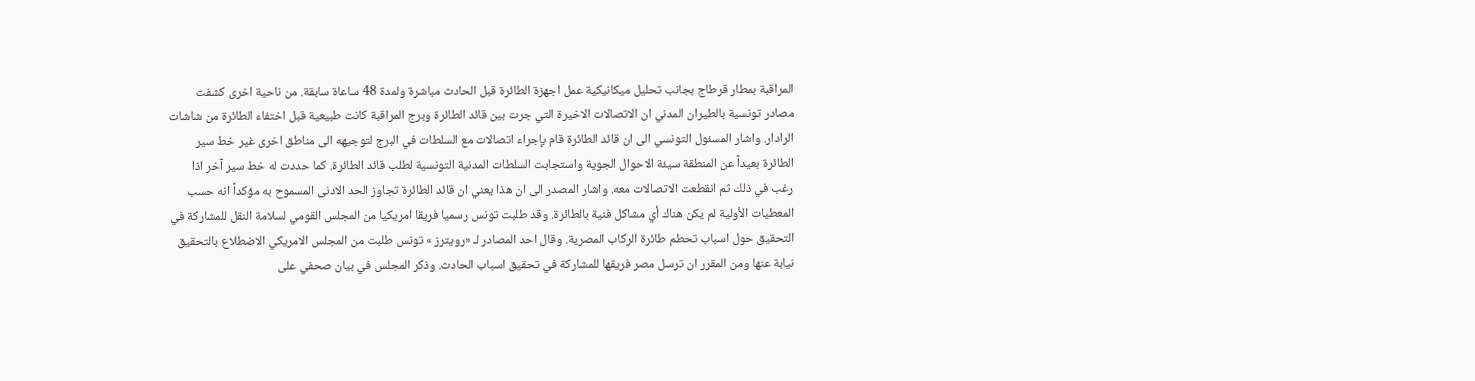المراقبة بمطار قرطاج بجانب تحليل ميكانيكية عمل اجهزة الطائرة قبل الحادث مباشرة ولمدة 48 ساعاة سابقة. من ناحية اخرى كشفت مصادر تونسية بالطيران المدني ان الاتصالات الاخيرة التي جرت بين قائد الطائرة وبرج المراقبة كانت طبيعية قبل اختفاء الطائرة من شاشات الرادار. واشار المسئول التونسي الى ان قائد الطائرة قام بإجراء اتصالات مع السلطات في البرج لتوجيهه الى مناطق اخرى غير خط سير الطائرة بعيداً عن المنطقة سيئة الاحوال الجوية واستجابت السلطات المدنية التونسية لطلب قائد الطائرة. كما حددت له خط سير آخر اذا رغب في ذلك ثم انقطعت الاتصالات معه. واشار المصدر الى ان هذا يعني ان قائد الطائرة تجاوز الحد الادنى المسموح به مؤكداً انه حسب المعطيات الأولية لم يكن هناك أي مشاكل فنية بالطائرة. وقد طلبت تونس رسميا فريقا امريكيا من المجلس القومي لسلامة النقل للمشاركة في التحقيق حول اسباب تحطم طائرة الركاب المصرية. وقال احد المصادر لـ «رويترز » تونس طلبت من المجلس الامريكي الاضطلاع بالتحقيق نيابة عنها ومن المقرر ان ترسل مصر فريقها للمشاركة في تحقيق اسباب الحادث. وذكر المجلس في بيان صحفي على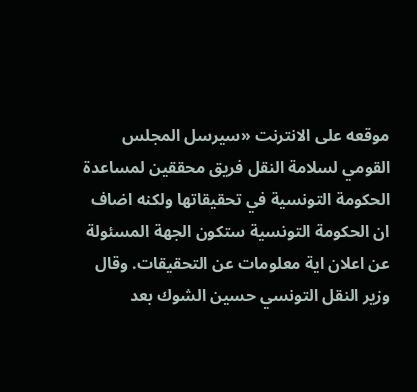موقعه على الانترنت «سيرسل المجلس القومي لسلامة النقل فريق محققين لمساعدة الحكومة التونسية في تحقيقاتها ولكنه اضاف ان الحكومة التونسية ستكون الجهة المسئولة عن اعلان اية معلومات عن التحقيقات. وقال وزير النقل التونسي حسين الشوك بعد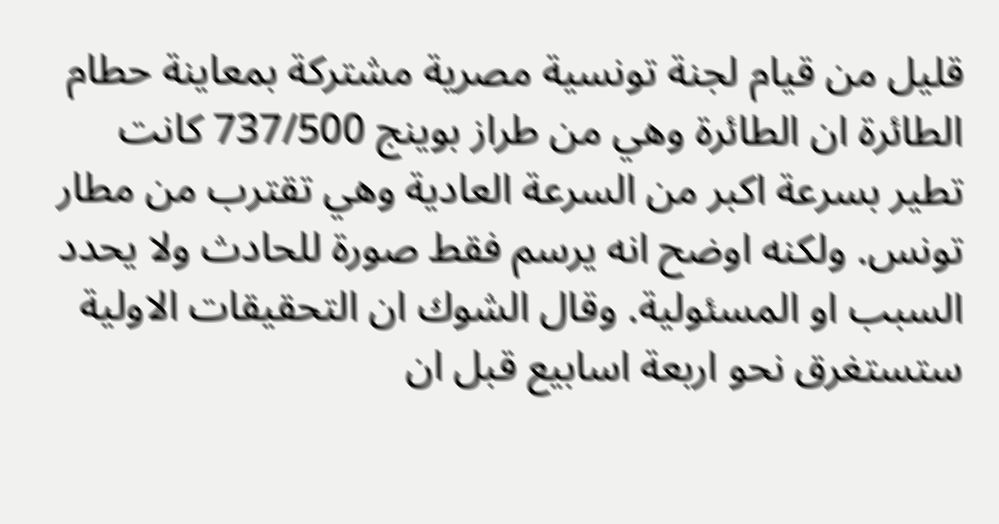قليل من قيام لجنة تونسية مصرية مشتركة بمعاينة حطام الطائرة ان الطائرة وهي من طراز بوينج 737/500 كانت تطير بسرعة اكبر من السرعة العادية وهي تقترب من مطار تونس. ولكنه اوضح انه يرسم فقط صورة للحادث ولا يحدد السبب او المسئولية. وقال الشوك ان التحقيقات الاولية ستستغرق نحو اربعة اسابيع قبل ان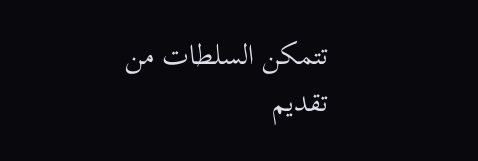تتمكن السلطات من تقديم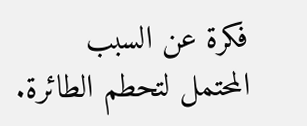فكرة عن السبب المحتمل لتحطم الطائرة.